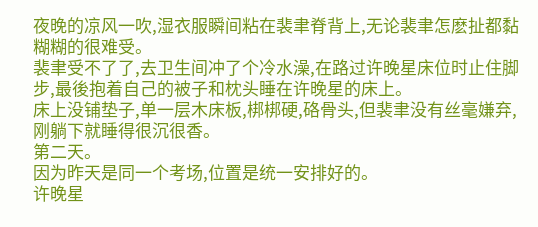夜晚的凉风一吹,湿衣服瞬间粘在裴聿脊背上,无论裴聿怎麽扯都黏糊糊的很难受。
裴聿受不了了,去卫生间冲了个冷水澡,在路过许晚星床位时止住脚步,最後抱着自己的被子和枕头睡在许晚星的床上。
床上没铺垫子,单一层木床板,梆梆硬,硌骨头,但裴聿没有丝毫嫌弃,刚躺下就睡得很沉很香。
第二天。
因为昨天是同一个考场,位置是统一安排好的。
许晚星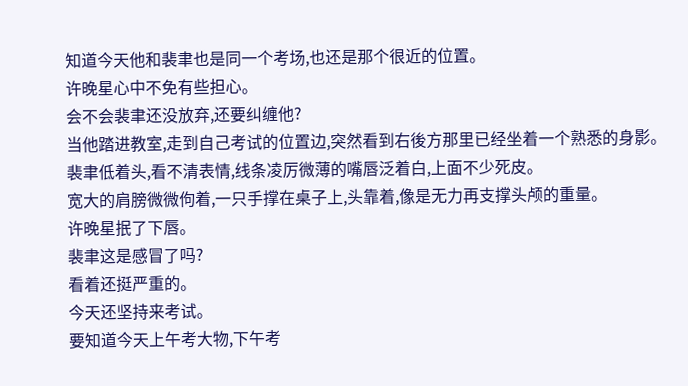知道今天他和裴聿也是同一个考场,也还是那个很近的位置。
许晚星心中不免有些担心。
会不会裴聿还没放弃,还要纠缠他?
当他踏进教室,走到自己考试的位置边,突然看到右後方那里已经坐着一个熟悉的身影。
裴聿低着头,看不清表情,线条凌厉微薄的嘴唇泛着白,上面不少死皮。
宽大的肩膀微微佝着,一只手撑在桌子上,头靠着,像是无力再支撑头颅的重量。
许晚星抿了下唇。
裴聿这是感冒了吗?
看着还挺严重的。
今天还坚持来考试。
要知道今天上午考大物,下午考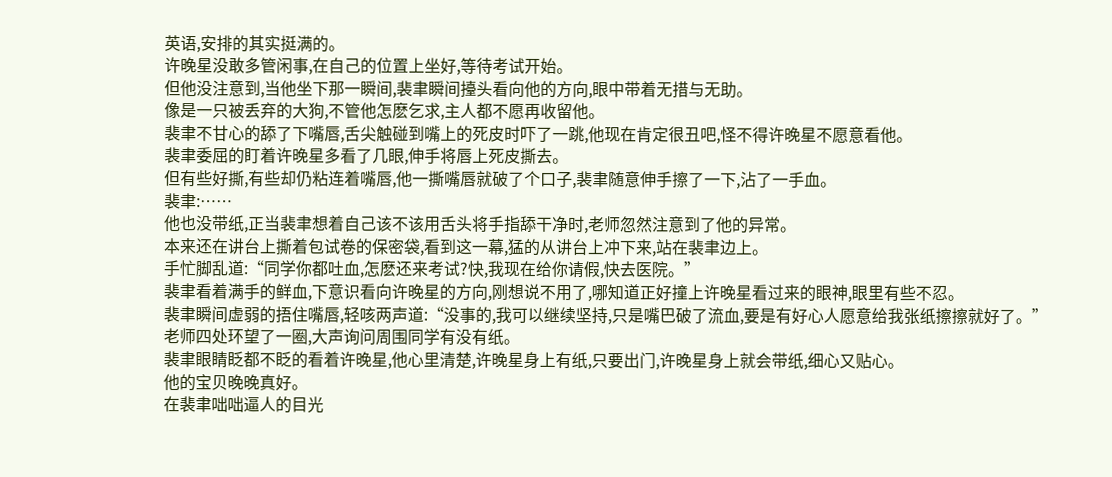英语,安排的其实挺满的。
许晚星没敢多管闲事,在自己的位置上坐好,等待考试开始。
但他没注意到,当他坐下那一瞬间,裴聿瞬间擡头看向他的方向,眼中带着无措与无助。
像是一只被丢弃的大狗,不管他怎麽乞求,主人都不愿再收留他。
裴聿不甘心的舔了下嘴唇,舌尖触碰到嘴上的死皮时吓了一跳,他现在肯定很丑吧,怪不得许晚星不愿意看他。
裴聿委屈的盯着许晚星多看了几眼,伸手将唇上死皮撕去。
但有些好撕,有些却仍粘连着嘴唇,他一撕嘴唇就破了个口子,裴聿随意伸手擦了一下,沾了一手血。
裴聿:……
他也没带纸,正当裴聿想着自己该不该用舌头将手指舔干净时,老师忽然注意到了他的异常。
本来还在讲台上撕着包试卷的保密袋,看到这一幕,猛的从讲台上冲下来,站在裴聿边上。
手忙脚乱道:“同学你都吐血,怎麽还来考试?快,我现在给你请假,快去医院。”
裴聿看着满手的鲜血,下意识看向许晚星的方向,刚想说不用了,哪知道正好撞上许晚星看过来的眼神,眼里有些不忍。
裴聿瞬间虚弱的捂住嘴唇,轻咳两声道:“没事的,我可以继续坚持,只是嘴巴破了流血,要是有好心人愿意给我张纸擦擦就好了。”
老师四处环望了一圈,大声询问周围同学有没有纸。
裴聿眼睛眨都不眨的看着许晚星,他心里清楚,许晚星身上有纸,只要出门,许晚星身上就会带纸,细心又贴心。
他的宝贝晚晚真好。
在裴聿咄咄逼人的目光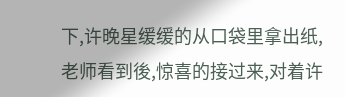下,许晚星缓缓的从口袋里拿出纸,老师看到後,惊喜的接过来,对着许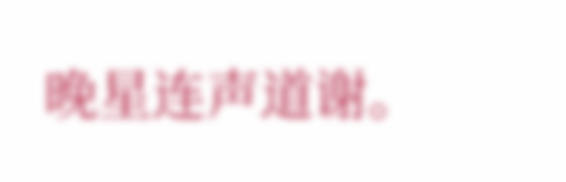晚星连声道谢。